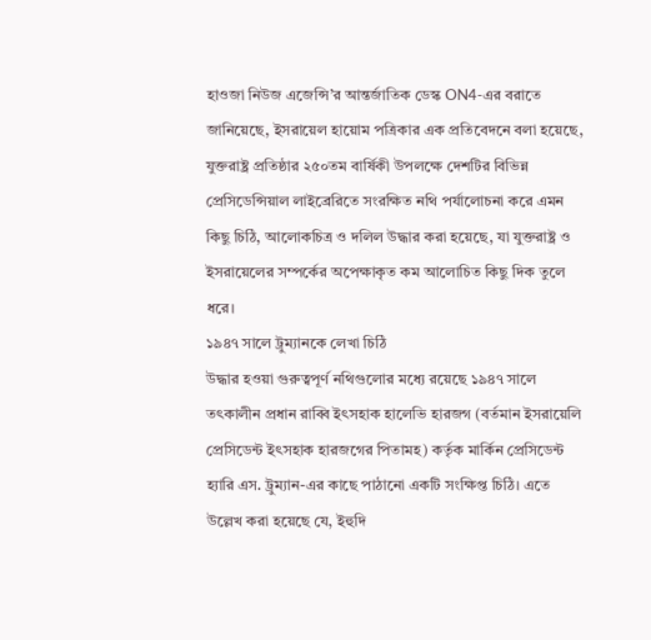হাওজা নিউজ এজেন্সি’র আন্তর্জাতিক ডেস্ক ON4-এর বরাতে জানিয়েছে, ইসরায়েল হায়োম পত্রিকার এক প্রতিবেদনে বলা হয়েছে, যুক্তরাষ্ট্র প্রতিষ্ঠার ২৫০তম বার্ষিকী উপলক্ষে দেশটির বিভিন্ন প্রেসিডেন্সিয়াল লাইব্রেরিতে সংরক্ষিত নথি পর্যালোচনা করে এমন কিছু চিঠি, আলোকচিত্র ও দলিল উদ্ধার করা হয়েছে, যা যুক্তরাষ্ট্র ও ইসরায়েলের সম্পর্কের অপেক্ষাকৃত কম আলোচিত কিছু দিক তুলে ধরে।
১৯৪৭ সালে ট্রুম্যানকে লেখা চিঠি
উদ্ধার হওয়া গুরুত্বপূর্ণ নথিগুলোর মধ্যে রয়েছে ১৯৪৭ সালে তৎকালীন প্রধান রাব্বি ইৎসহাক হালেভি হারজগ (বর্তমান ইসরায়েলি প্রেসিডেন্ট ইৎসহাক হারজগের পিতামহ) কর্তৃক মার্কিন প্রেসিডেন্ট হ্যারি এস. ট্রুম্যান-এর কাছে পাঠানো একটি সংক্ষিপ্ত চিঠি। এতে উল্লেখ করা হয়েছে যে, ইহুদি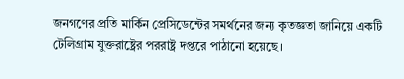জনগণের প্রতি মার্কিন প্রেসিডেন্টের সমর্থনের জন্য কৃতজ্ঞতা জানিয়ে একটি টেলিগ্রাম যুক্তরাষ্ট্রের পররাষ্ট্র দপ্তরে পাঠানো হয়েছে।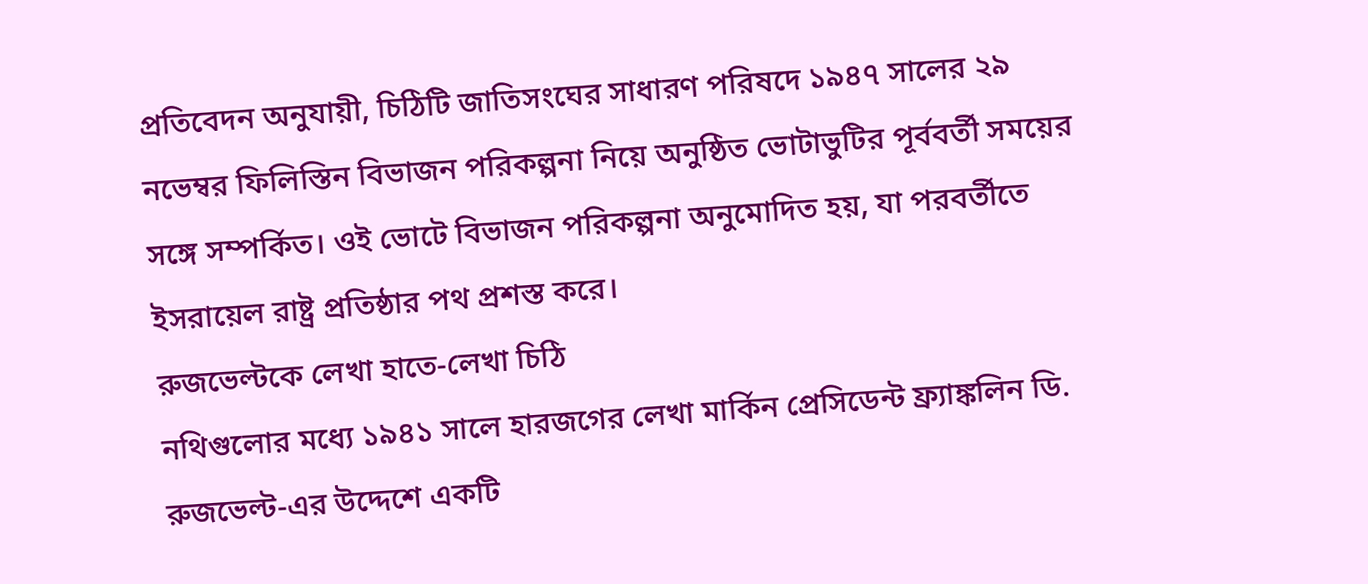প্রতিবেদন অনুযায়ী, চিঠিটি জাতিসংঘের সাধারণ পরিষদে ১৯৪৭ সালের ২৯ নভেম্বর ফিলিস্তিন বিভাজন পরিকল্পনা নিয়ে অনুষ্ঠিত ভোটাভুটির পূর্ববর্তী সময়ের সঙ্গে সম্পর্কিত। ওই ভোটে বিভাজন পরিকল্পনা অনুমোদিত হয়, যা পরবর্তীতে ইসরায়েল রাষ্ট্র প্রতিষ্ঠার পথ প্রশস্ত করে।
রুজভেল্টকে লেখা হাতে-লেখা চিঠি
নথিগুলোর মধ্যে ১৯৪১ সালে হারজগের লেখা মার্কিন প্রেসিডেন্ট ফ্র্যাঙ্কলিন ডি. রুজভেল্ট-এর উদ্দেশে একটি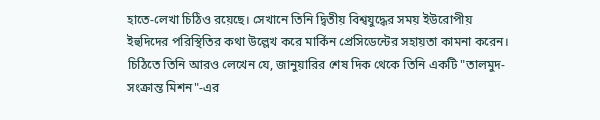হাতে-লেখা চিঠিও রয়েছে। সেখানে তিনি দ্বিতীয় বিশ্বযুদ্ধের সময় ইউরোপীয় ইহুদিদের পরিস্থিতির কথা উল্লেখ করে মার্কিন প্রেসিডেন্টের সহায়তা কামনা করেন।
চিঠিতে তিনি আরও লেখেন যে, জানুয়ারির শেষ দিক থেকে তিনি একটি "তালমুদ-সংক্রান্ত মিশন"-এর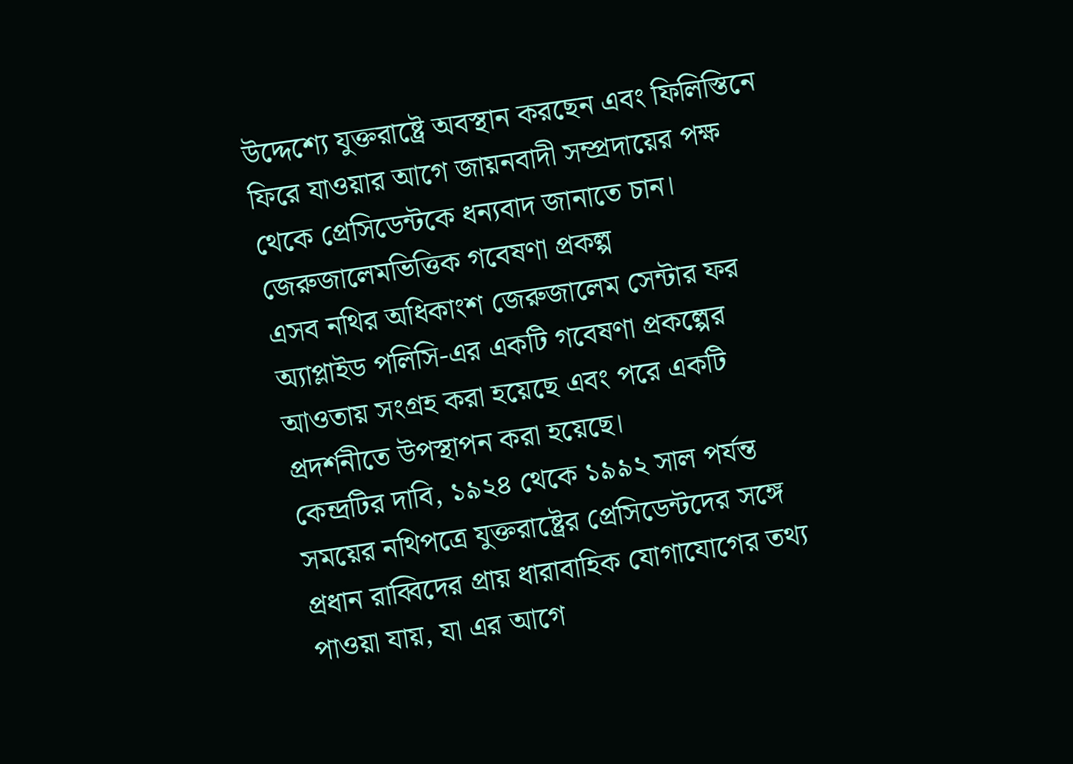উদ্দেশ্যে যুক্তরাষ্ট্রে অবস্থান করছেন এবং ফিলিস্তিনে ফিরে যাওয়ার আগে জায়নবাদী সম্প্রদায়ের পক্ষ থেকে প্রেসিডেন্টকে ধন্যবাদ জানাতে চান।
জেরুজালেমভিত্তিক গবেষণা প্রকল্প
এসব নথির অধিকাংশ জেরুজালেম সেন্টার ফর অ্যাপ্লাইড পলিসি-এর একটি গবেষণা প্রকল্পের আওতায় সংগ্রহ করা হয়েছে এবং পরে একটি প্রদর্শনীতে উপস্থাপন করা হয়েছে।
কেন্দ্রটির দাবি, ১৯২৪ থেকে ১৯৯২ সাল পর্যন্ত সময়ের নথিপত্রে যুক্তরাষ্ট্রের প্রেসিডেন্টদের সঙ্গে প্রধান রাব্বিদের প্রায় ধারাবাহিক যোগাযোগের তথ্য পাওয়া যায়, যা এর আগে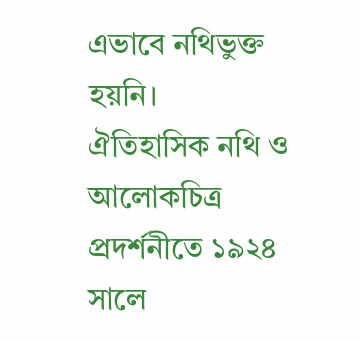এভাবে নথিভুক্ত হয়নি।
ঐতিহাসিক নথি ও আলোকচিত্র
প্রদর্শনীতে ১৯২৪ সালে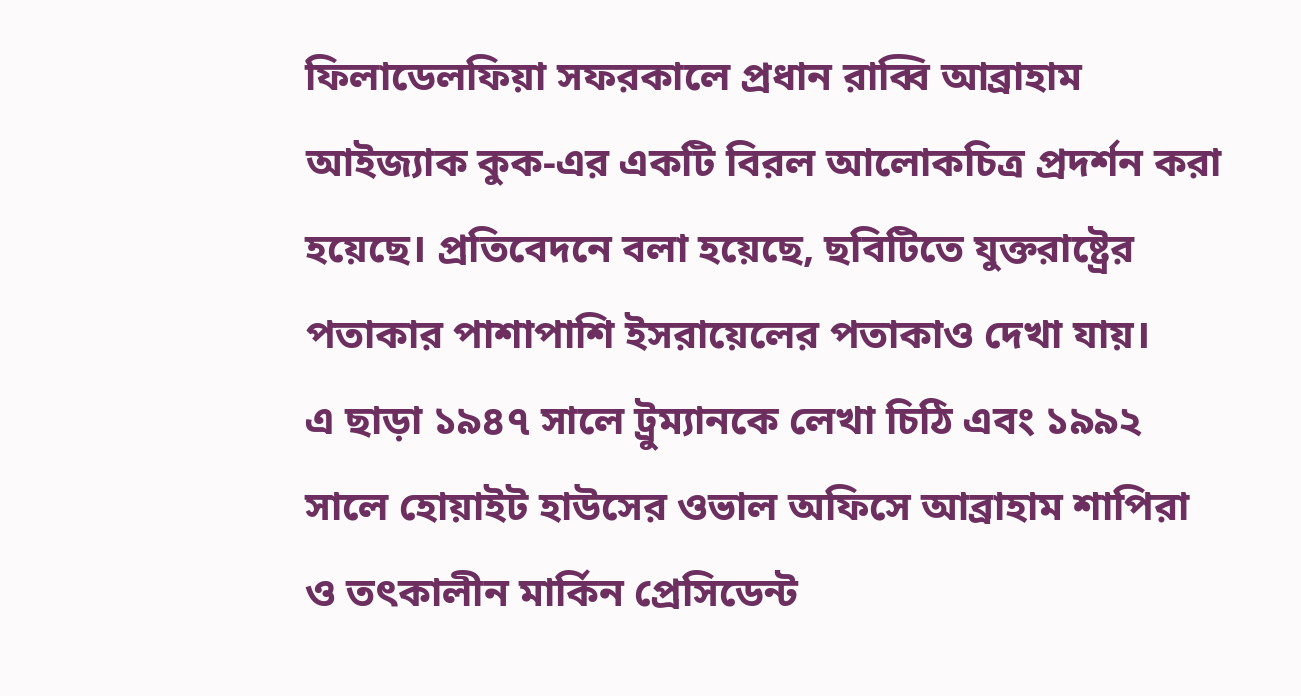ফিলাডেলফিয়া সফরকালে প্রধান রাব্বি আব্রাহাম আইজ্যাক কুক-এর একটি বিরল আলোকচিত্র প্রদর্শন করা হয়েছে। প্রতিবেদনে বলা হয়েছে, ছবিটিতে যুক্তরাষ্ট্রের পতাকার পাশাপাশি ইসরায়েলের পতাকাও দেখা যায়।
এ ছাড়া ১৯৪৭ সালে ট্রুম্যানকে লেখা চিঠি এবং ১৯৯২ সালে হোয়াইট হাউসের ওভাল অফিসে আব্রাহাম শাপিরা ও তৎকালীন মার্কিন প্রেসিডেন্ট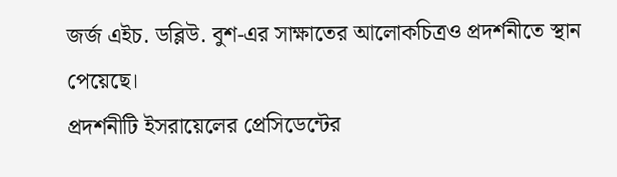জর্জ এইচ. ডব্লিউ. বুশ-এর সাক্ষাতের আলোকচিত্রও প্রদর্শনীতে স্থান পেয়েছে।
প্রদর্শনীটি ইসরায়েলের প্রেসিডেন্টের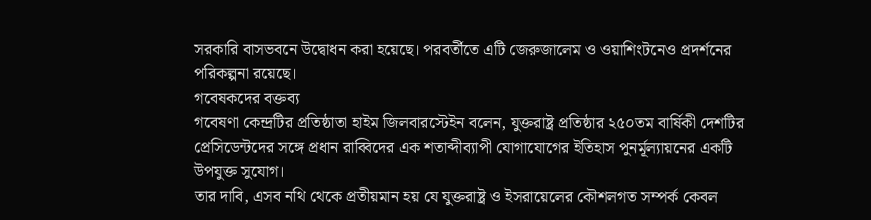সরকারি বাসভবনে উদ্বোধন করা হয়েছে। পরবর্তীতে এটি জেরুজালেম ও ওয়াশিংটনেও প্রদর্শনের পরিকল্পনা রয়েছে।
গবেষকদের বক্তব্য
গবেষণা কেন্দ্রটির প্রতিষ্ঠাতা হাইম জিলবারস্টেইন বলেন, যুক্তরাষ্ট্র প্রতিষ্ঠার ২৫০তম বার্ষিকী দেশটির প্রেসিডেন্টদের সঙ্গে প্রধান রাব্বিদের এক শতাব্দীব্যাপী যোগাযোগের ইতিহাস পুনর্মূল্যায়নের একটি উপযুক্ত সুযোগ।
তার দাবি, এসব নথি থেকে প্রতীয়মান হয় যে যুক্তরাষ্ট্র ও ইসরায়েলের কৌশলগত সম্পর্ক কেবল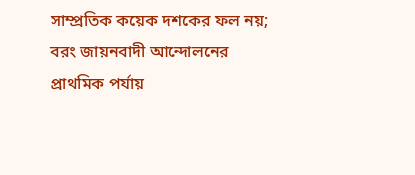সাম্প্রতিক কয়েক দশকের ফল নয়; বরং জায়নবাদী আন্দোলনের প্রাথমিক পর্যায়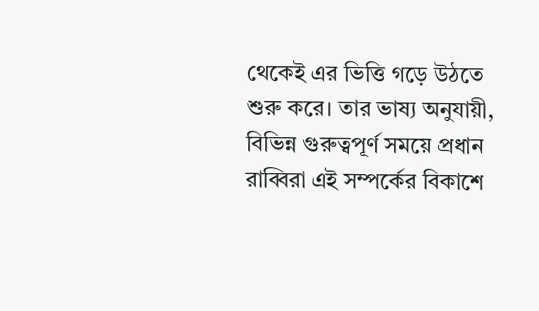থেকেই এর ভিত্তি গড়ে উঠতে শুরু করে। তার ভাষ্য অনুযায়ী, বিভিন্ন গুরুত্বপূর্ণ সময়ে প্রধান রাব্বিরা এই সম্পর্কের বিকাশে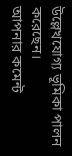উল্লেখযোগ্য ভূমিকা পালন করেছেন।
আপনার কমেন্ট